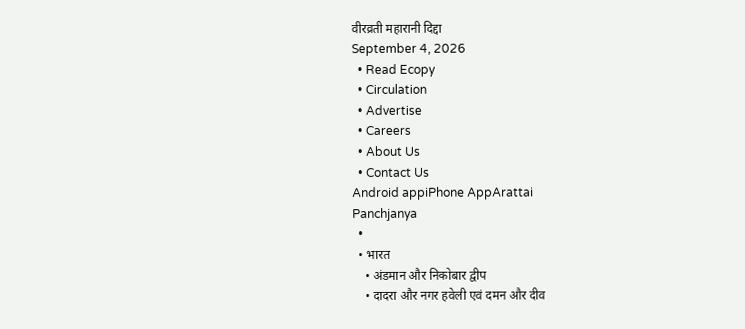वीरव्रती महारानी दिद्दा
September 4, 2026
  • Read Ecopy
  • Circulation
  • Advertise
  • Careers
  • About Us
  • Contact Us
Android appiPhone AppArattai
Panchjanya
  •
  • भारत
    • अंडमान और निकोबार द्वीप
    • दादरा और नगर हवेली एवं दमन और दीव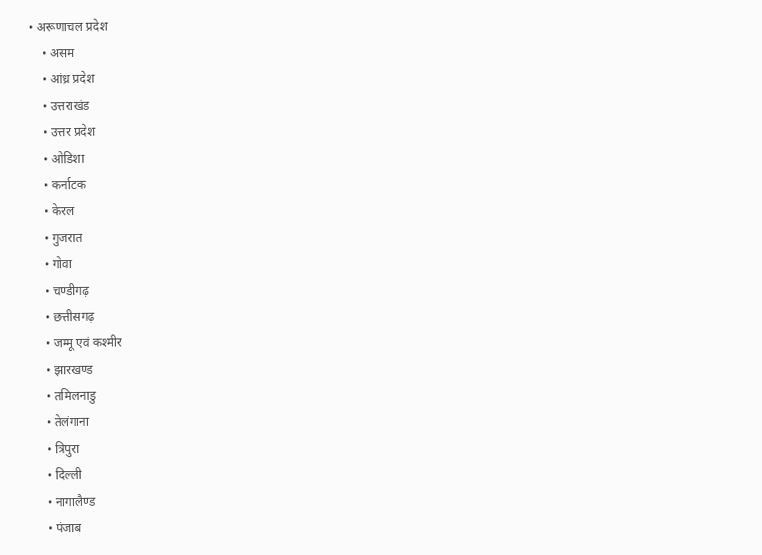• अरूणाचल प्रदेश
    • असम
    • आंध्र प्रदेश
    • उत्तराखंड
    • उत्तर प्रदेश
    • ओडिशा
    • कर्नाटक
    • केरल
    • गुजरात
    • गोवा
    • चण्‍डीगढ़
    • छत्तीसगढ़
    • जम्‍मू एवं कश्‍मीर
    • झारखण्‍ड
    • तमिलनाडु
    • तेलंगाना
    • त्रिपुरा
    • दिल्ली
    • नागालैण्‍ड
    • पंजाब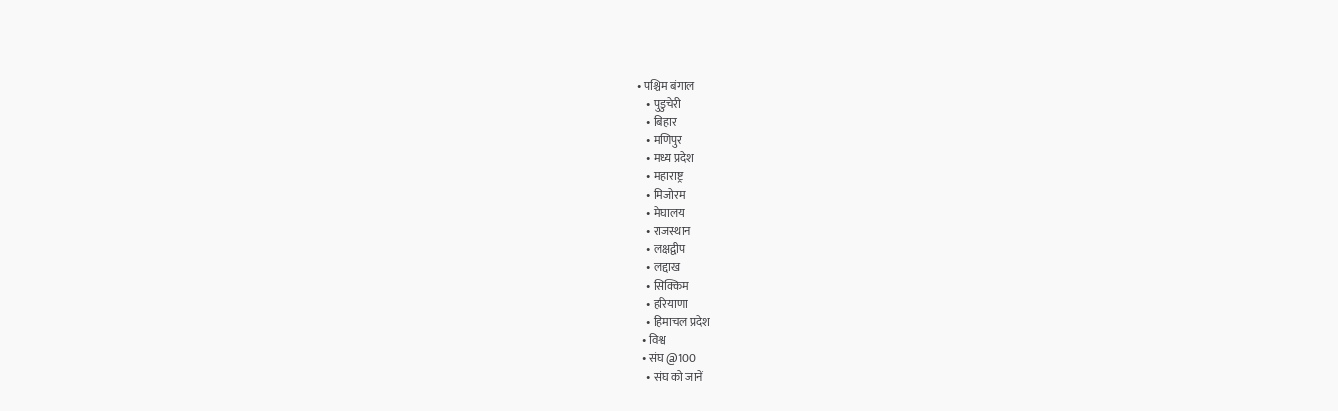• पश्चिम बंगाल
    • पुडुचेरी
    • बिहार
    • मणिपुर
    • मध्य प्रदेश
    • महाराष्ट्र
    • मिजोरम
    • मेघालय
    • राजस्थान
    • लक्षद्वीप
    • लद्दाख
    • सिक्किम
    • हरियाणा
    • हिमाचल प्रदेश
  • विश्व
  • संघ @100
    • संघ को जानें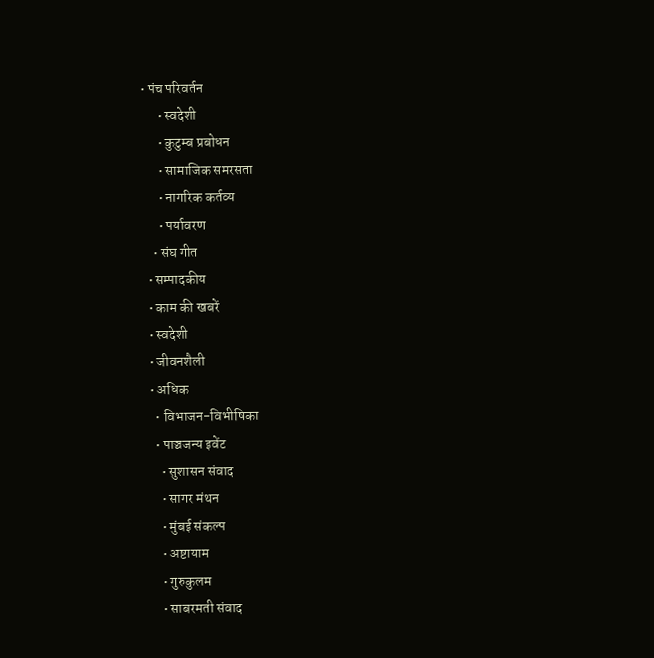• पंच परिवर्तन
      • स्वदेशी
      • कुटुम्ब प्रबोधन
      • सामाजिक समरसता
      • नागरिक कर्तव्य
      • पर्यावरण
    • संघ गीत
  • सम्पादकीय
  • काम की खबरें
  • स्वदेशी
  • जीवनशैली
  • अधिक
    • विभाजन-विभीषिका
    • पाञ्चजन्य इवेंट
      • सुशासन संवाद
      • सागर मंथन
      • मुंबई संकल्प
      • अष्टायाम
      • गुरुकुलम
      • साबरमती संवाद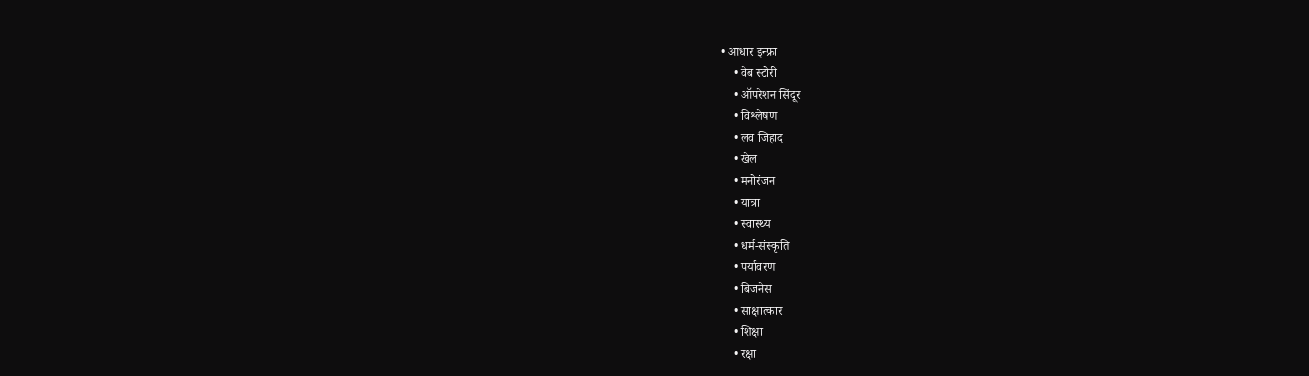• आधार इन्फ्रा
    • वेब स्टोरी
    • ऑपरेशन सिंदूर
    • विश्लेषण
    • लव जिहाद
    • खेल
    • मनोरंजन
    • यात्रा
    • स्वास्थ्य
    • धर्म-संस्कृति
    • पर्यावरण
    • बिजनेस
    • साक्षात्कार
    • शिक्षा
    • रक्षा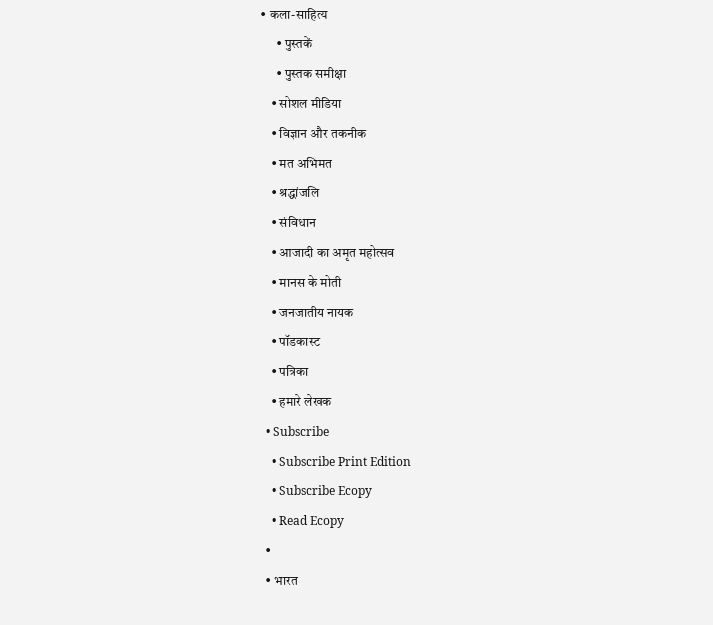• कला-साहित्य
      • पुस्तकें
      • पुस्तक समीक्षा
    • सोशल मीडिया
    • विज्ञान और तकनीक
    • मत अभिमत
    • श्रद्धांजलि
    • संविधान
    • आजादी का अमृत महोत्सव
    • मानस के मोती
    • जनजातीय नायक
    • पॉडकास्ट
    • पत्रिका
    • हमारे लेखक
  • Subscribe
    • Subscribe Print Edition
    • Subscribe Ecopy
    • Read Ecopy
  •
  • भारत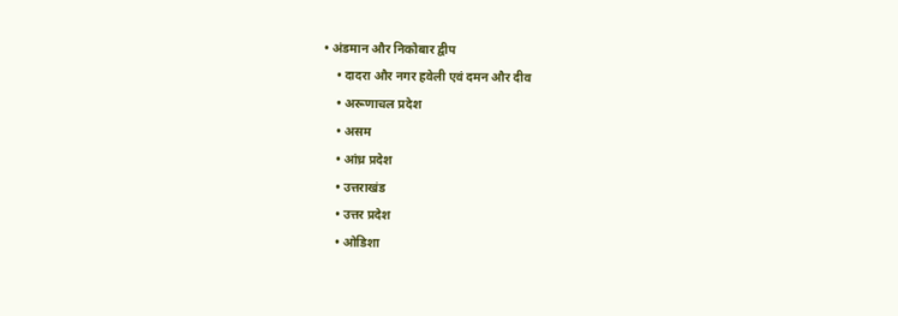• अंडमान और निकोबार द्वीप
    • दादरा और नगर हवेली एवं दमन और दीव
    • अरूणाचल प्रदेश
    • असम
    • आंध्र प्रदेश
    • उत्तराखंड
    • उत्तर प्रदेश
    • ओडिशा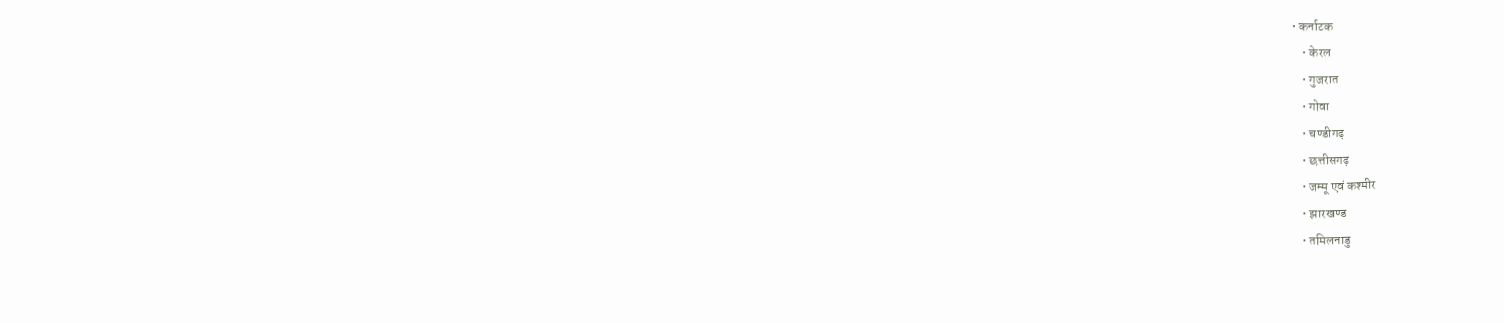• कर्नाटक
    • केरल
    • गुजरात
    • गोवा
    • चण्‍डीगढ़
    • छत्तीसगढ़
    • जम्‍मू एवं कश्‍मीर
    • झारखण्‍ड
    • तमिलनाडु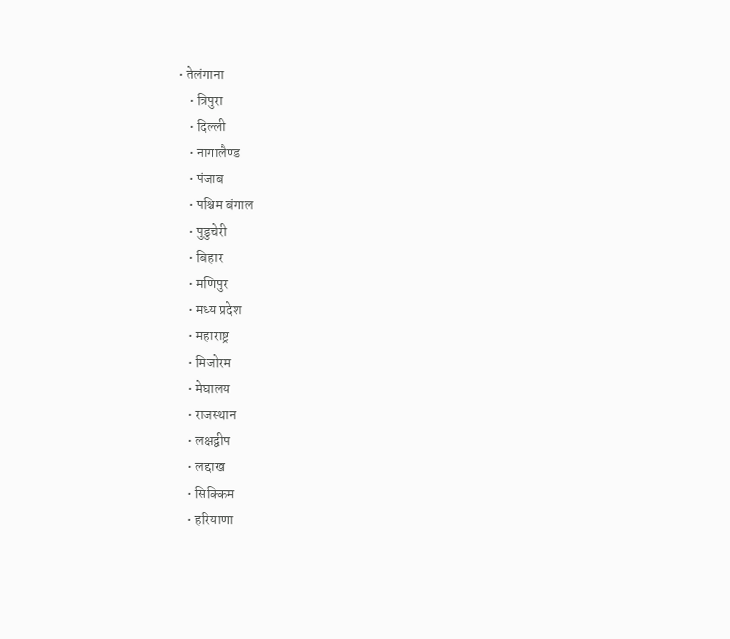• तेलंगाना
    • त्रिपुरा
    • दिल्ली
    • नागालैण्‍ड
    • पंजाब
    • पश्चिम बंगाल
    • पुडुचेरी
    • बिहार
    • मणिपुर
    • मध्य प्रदेश
    • महाराष्ट्र
    • मिजोरम
    • मेघालय
    • राजस्थान
    • लक्षद्वीप
    • लद्दाख
    • सिक्किम
    • हरियाणा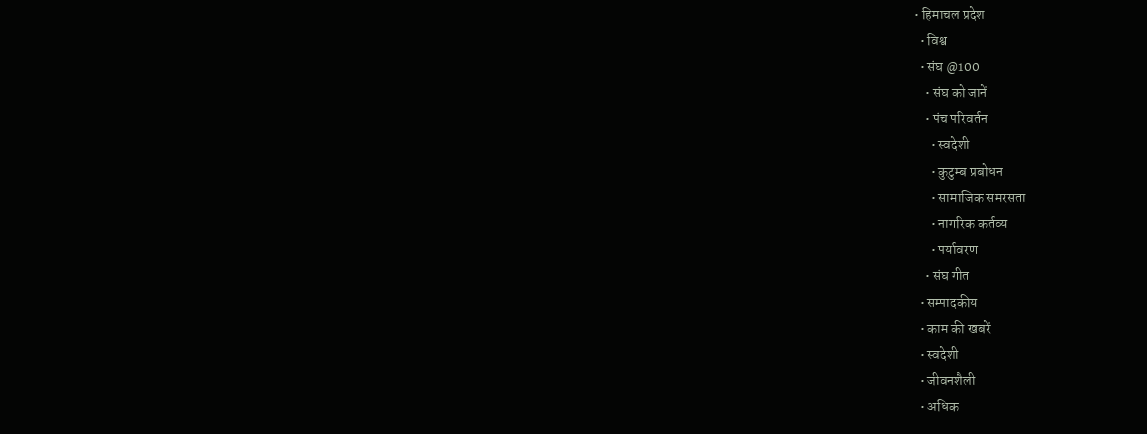• हिमाचल प्रदेश
  • विश्व
  • संघ @100
    • संघ को जानें
    • पंच परिवर्तन
      • स्वदेशी
      • कुटुम्ब प्रबोधन
      • सामाजिक समरसता
      • नागरिक कर्तव्य
      • पर्यावरण
    • संघ गीत
  • सम्पादकीय
  • काम की खबरें
  • स्वदेशी
  • जीवनशैली
  • अधिक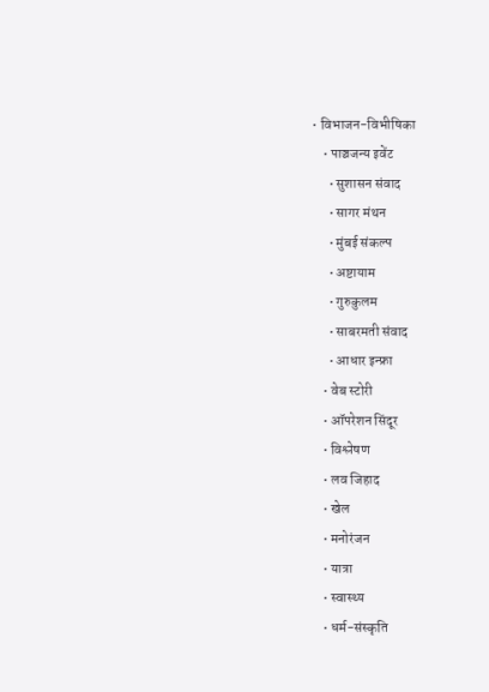• विभाजन-विभीषिका
    • पाञ्चजन्य इवेंट
      • सुशासन संवाद
      • सागर मंथन
      • मुंबई संकल्प
      • अष्टायाम
      • गुरुकुलम
      • साबरमती संवाद
      • आधार इन्फ्रा
    • वेब स्टोरी
    • ऑपरेशन सिंदूर
    • विश्लेषण
    • लव जिहाद
    • खेल
    • मनोरंजन
    • यात्रा
    • स्वास्थ्य
    • धर्म-संस्कृति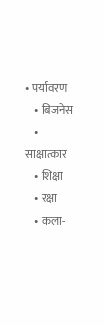• पर्यावरण
    • बिजनेस
    • साक्षात्कार
    • शिक्षा
    • रक्षा
    • कला-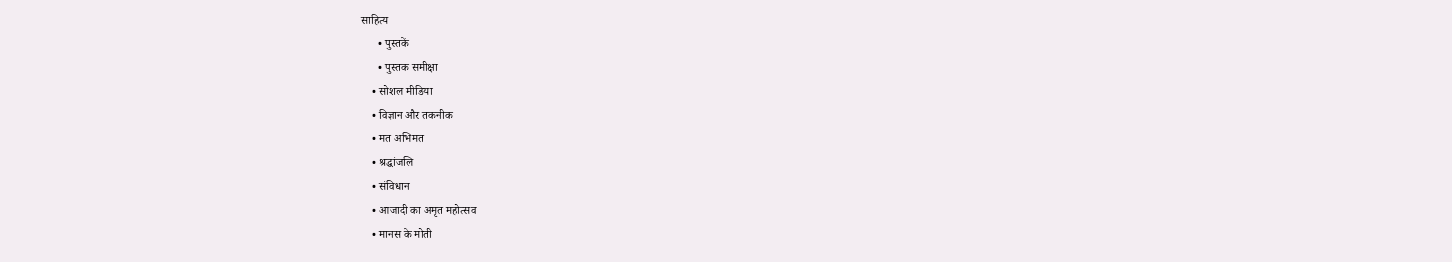साहित्य
      • पुस्तकें
      • पुस्तक समीक्षा
    • सोशल मीडिया
    • विज्ञान और तकनीक
    • मत अभिमत
    • श्रद्धांजलि
    • संविधान
    • आजादी का अमृत महोत्सव
    • मानस के मोती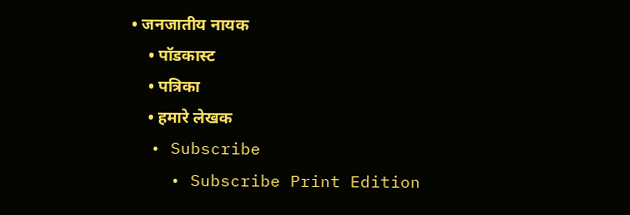• जनजातीय नायक
    • पॉडकास्ट
    • पत्रिका
    • हमारे लेखक
  • Subscribe
    • Subscribe Print Edition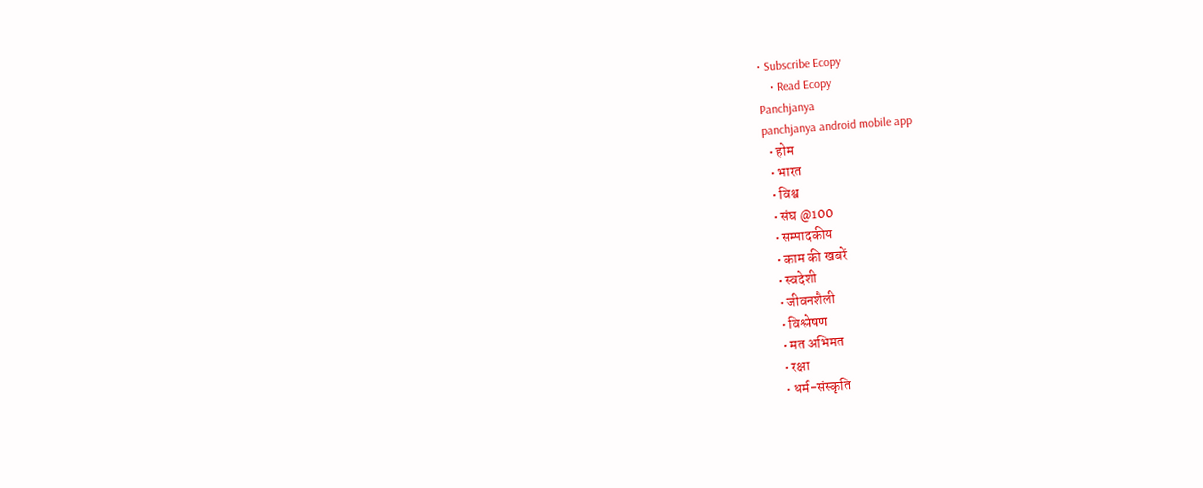• Subscribe Ecopy
    • Read Ecopy
Panchjanya
panchjanya android mobile app
  • होम
  • भारत
  • विश्व
  • संघ @100
  • सम्पादकीय
  • काम की खबरें
  • स्वदेशी
  • जीवनशैली
  • विश्लेषण
  • मत अभिमत
  • रक्षा
  • धर्म-संस्कृति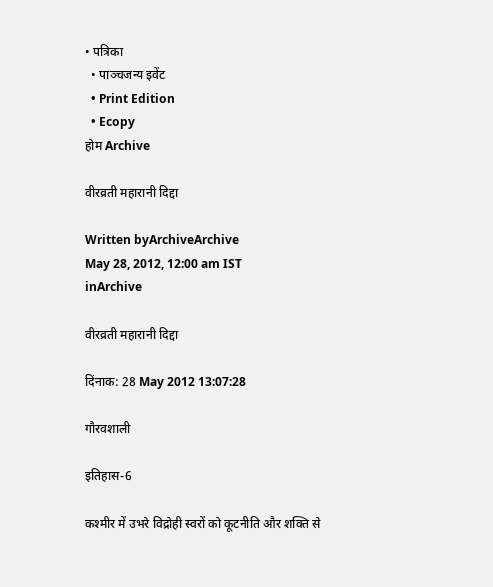• पत्रिका
  • पाञ्चजन्य इवेंट
  • Print Edition
  • Ecopy
होम Archive

वीरव्रती महारानी दिद्दा

Written byArchiveArchive
May 28, 2012, 12:00 am IST
inArchive

वीरव्रती महारानी दिद्दा

दिंनाक: 28 May 2012 13:07:28

गौरवशाली

इतिहास-6

कश्मीर में उभरे विद्रोही स्वरों को कूटनीति और शक्ति से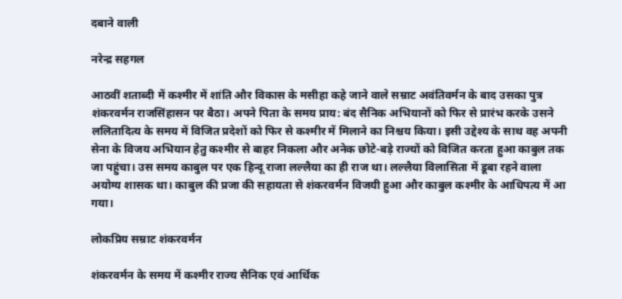दबाने वाली

नरेन्द्र सहगल

आठवीं शताब्दी में कश्मीर में शांति और विकास के मसीहा कहे जाने वाले सम्राट अवंतिवर्मन के बाद उसका पुत्र शंकरवर्मन राजसिंहासन पर बैठा। अपने पिता के समय प्राय: बंद सैनिक अभियानों को फिर से प्रारंभ करके उसने ललितादित्य के समय में विजित प्रदेशों को फिर से कश्मीर में मिलाने का निश्चय किया। इसी उद्देश्य के साथ वह अपनी सेना के विजय अभियान हेतु कश्मीर से बाहर निकला और अनेक छोटे-बड़े राज्यों को विजित करता हुआ काबुल तक जा पहुंचा। उस समय काबुल पर एक हिन्दू राजा लल्लैया का ही राज था। लल्लैया विलासिता में डूबा रहने वाला अयोग्य शासक था। काबुल की प्रजा की सहायता से शंकरवर्मन विजयी हुआ और काबुल कश्मीर के आधिपत्य में आ गया।

लोकप्रिय सम्राट शंकरवर्मन

शंकरवर्मन के समय में कश्मीर राज्य सैनिक एवं आर्थिक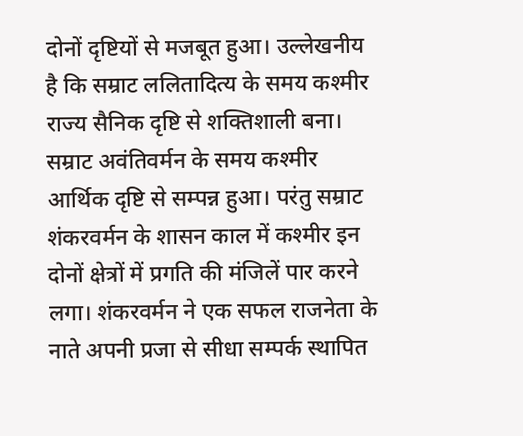दोनों दृष्टियों से मजबूत हुआ। उल्लेखनीय है कि सम्राट ललितादित्य के समय कश्मीर राज्य सैनिक दृष्टि से शक्तिशाली बना। सम्राट अवंतिवर्मन के समय कश्मीर आर्थिक दृष्टि से सम्पन्न हुआ। परंतु सम्राट शंकरवर्मन के शासन काल में कश्मीर इन दोनों क्षेत्रों में प्रगति की मंजिलें पार करने लगा। शंकरवर्मन ने एक सफल राजनेता के नाते अपनी प्रजा से सीधा सम्पर्क स्थापित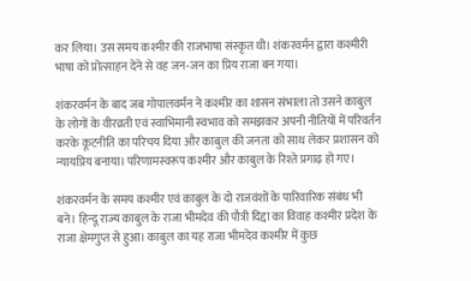कर लिया। उस समय कश्मीर की राजभाषा संस्कृत थी। शंकरवर्मन द्वारा कश्मीरी भाषा को प्रोत्साहन देने से वह जन-जन का प्रिय राजा बन गया।

शंकरवर्मन के बाद जब गोपालवर्मन ने कश्मीर का शासन संभाला तो उसने काबुल के लोगों के वीरव्रती एवं स्वाभिमानी स्वभाव को समझकर अपनी नीतियों में परिवर्तन करके कूटनीति का परिचय दिया और काबुल की जनता को साथ लेकर प्रशासन को न्यायप्रिय बनाया। परिणामस्वरूप कश्मीर और काबुल के रिश्ते प्रगाढ़ हो गए।

शंकरवर्मन के समय कश्मीर एवं काबुल के दो राजवंशों के पारिवारिक संबंध भी बने। हिन्दू राज्य काबुल के राजा भीमदेव की पौत्री दिद्दा का विवाह कश्मीर प्रदेश के राजा क्षेमगुप्त से हुआ। काबुल का यह राजा भीमदेव कश्मीर में कुछ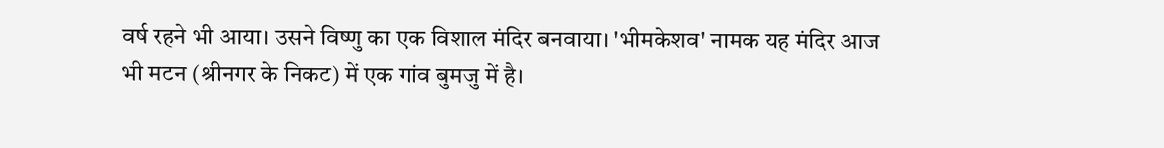वर्ष रहने भी आया। उसने विष्णु का एक विशाल मंदिर बनवाया। 'भीमकेशव' नामक यह मंदिर आज भी मटन (श्रीनगर के निकट) में एक गांव बुमजु में है।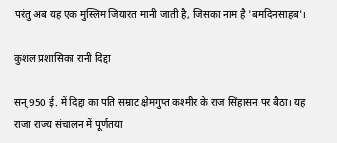परंतु अब यह एक मुस्लिम जियारत मानी जाती है, जिसका नाम है 'बमदिनसाहब'।

कुशल प्रशासिका रानी दिद्दा

सन् 950 ई. में दिद्दा का पति सम्राट क्षेमगुप्त कश्मीर के राज सिंहासन पर बैठा। यह राजा राज्य संचालन में पूर्णतया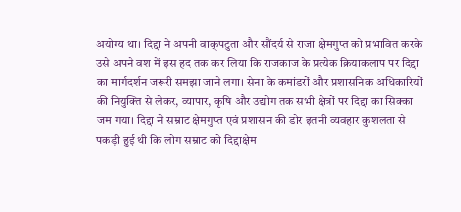अयोग्य था। दिद्दा ने अपनी वाक्‌पटुता और सौंदर्य से राजा क्षेमगुप्त को प्रभावित करके उसे अपने वश में इस हद तक कर लिया कि राजकाज के प्रत्येक क्रियाकलाप पर दिद्दा का मार्गदर्शन जरूरी समझा जाने लगा। सेना के कमांडरों और प्रशासनिक अधिकारियों की नियुक्ति से लेकर, व्यापार, कृषि और उद्योग तक सभी क्षेत्रों पर दिद्दा का सिक्का जम गया। दिद्दा ने सम्राट क्षेमगुप्त एवं प्रशासन की डोर इतनी व्यवहार कुशलता से पकड़ी हुई थी कि लोग सम्राट को दिद्दाक्षेम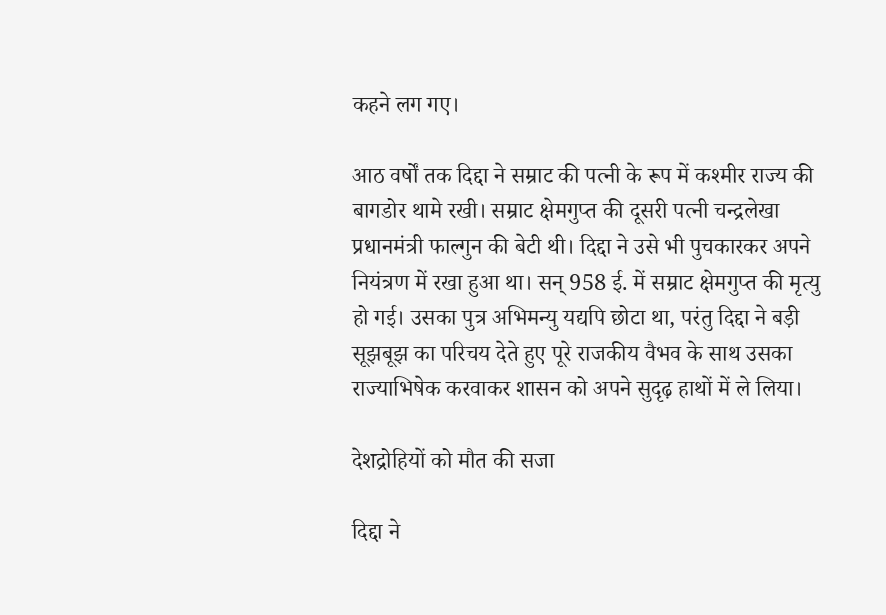कहने लग गए।

आठ वर्षों तक दिद्दा ने सम्राट की पत्नी के रूप में कश्मीर राज्य की बागडोर थामे रखी। सम्राट क्षेमगुप्त की दूसरी पत्नी चन्द्रलेखा प्रधानमंत्री फाल्गुन की बेटी थी। दिद्दा ने उसे भी पुचकारकर अपने नियंत्रण में रखा हुआ था। सन् 958 ई. में सम्राट क्षेमगुप्त की मृत्यु हो गई। उसका पुत्र अभिमन्यु यद्यपि छोटा था, परंतु दिद्दा ने बड़ी सूझबूझ का परिचय देते हुए पूरे राजकीय वैभव के साथ उसका राज्याभिषेक करवाकर शासन को अपने सुदृढ़ हाथों में ले लिया।

देशद्रोहियों को मौत की सजा

दिद्दा ने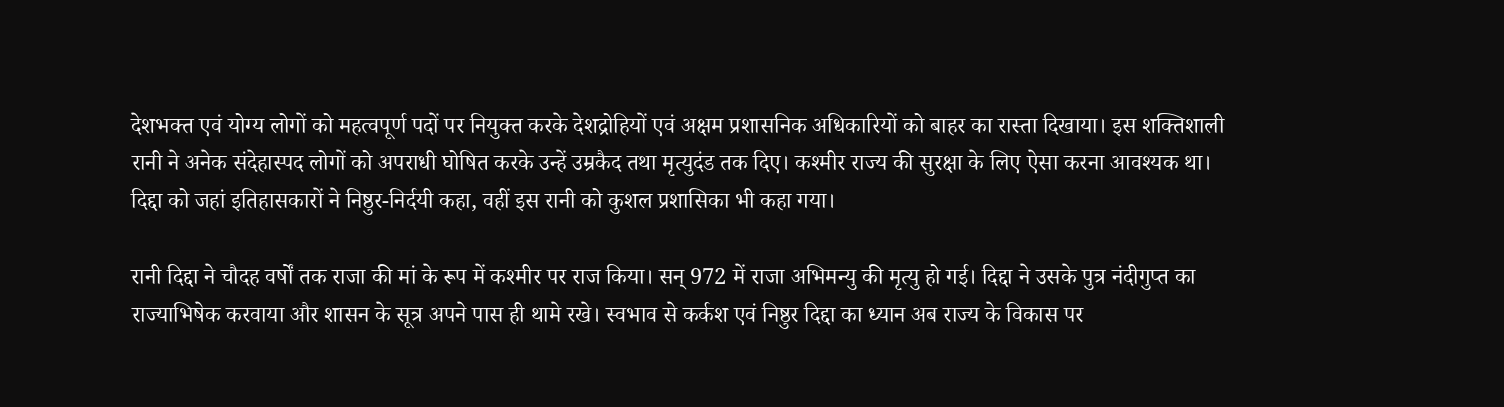देशभक्त एवं योग्य लोगों को महत्वपूर्ण पदों पर नियुक्त करके देशद्रोहियों एवं अक्षम प्रशासनिक अधिकारियों को बाहर का रास्ता दिखाया। इस शक्तिशाली रानी ने अनेक संदेहास्पद लोगों को अपराधी घोषित करके उन्हें उम्रकैद तथा मृत्युदंड तक दिए। कश्मीर राज्य की सुरक्षा के लिए ऐसा करना आवश्यक था। दिद्दा को जहां इतिहासकारों ने निष्ठुर-निर्दयी कहा, वहीं इस रानी को कुशल प्रशासिका भी कहा गया।

रानी दिद्दा ने चौदह वर्षों तक राजा की मां के रूप में कश्मीर पर राज किया। सन् 972 में राजा अभिमन्यु की मृत्यु हो गई। दिद्दा ने उसके पुत्र नंदीगुप्त का राज्याभिषेक करवाया और शासन के सूत्र अपने पास ही थामे रखे। स्वभाव से कर्कश एवं निष्ठुर दिद्दा का ध्यान अब राज्य के विकास पर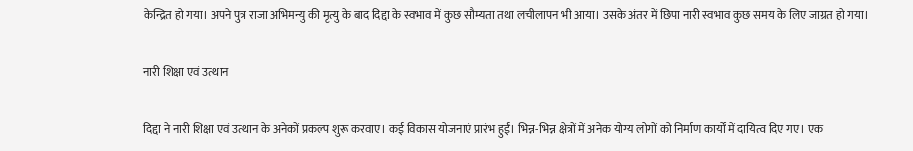केन्द्रित हो गया। अपने पुत्र राजा अभिमन्यु की मृत्यु के बाद दिद्दा के स्वभाव में कुछ सौम्यता तथा लचीलापन भी आया। उसके अंतर में छिपा नारी स्वभाव कुछ समय के लिए जाग्रत हो गया।

नारी शिक्षा एवं उत्थान

दिद्दा ने नारी शिक्षा एवं उत्थान के अनेकों प्रकल्प शुरू करवाए। कई विकास योजनाएं प्रारंभ हुईं। भिन्न-भिन्न क्षेत्रों में अनेक योग्य लोगों को निर्माण कार्यों में दायित्व दिए गए। एक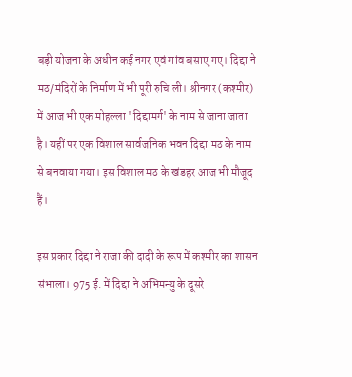बड़ी योजना के अधीन कई नगर एवं गांव बसाए गए। दिद्दा ने मठ/मंदिरों के निर्माण में भी पूरी रुचि ली। श्रीनगर (कश्मीर) में आज भी एक मोहल्ला 'दिद्दामर्ग' के नाम से जाना जाता है। यहीं पर एक विशाल सार्वजनिक भवन दिद्दा मठ के नाम से बनवाया गया। इस विशाल मठ के खंडहर आज भी मौजूद हैं।

इस प्रकार दिद्दा ने राजा की दादी के रूप में कश्मीर का शासन संभाला। 975 ई. में दिद्दा ने अभिमन्यु के दूसरे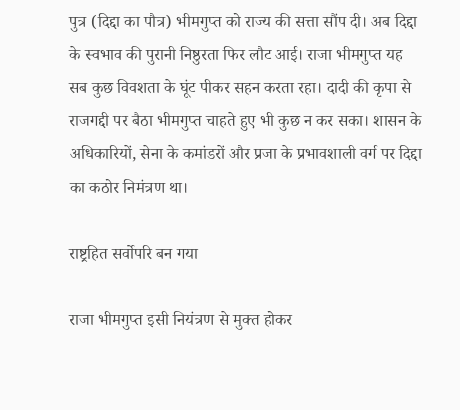पुत्र (दिद्दा का पौत्र) भीमगुप्त को राज्य की सत्ता सौंप दी। अब दिद्दा के स्वभाव की पुरानी निष्ठुरता फिर लौट आई। राजा भीमगुप्त यह सब कुछ विवशता के घूंट पीकर सहन करता रहा। दादी की कृपा से राजगद्दी पर बैठा भीमगुप्त चाहते हुए भी कुछ न कर सका। शासन के अधिकारियों, सेना के कमांडरों और प्रजा के प्रभावशाली वर्ग पर दिद्दा का कठोर निमंत्रण था।

राष्ट्रहित सर्वोपरि बन गया

राजा भीमगुप्त इसी नियंत्रण से मुक्त होकर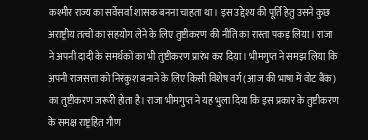कश्मीर राज्य का सर्वेसर्वा शासक बनना चाहता था। इस उद्देश्य की पूर्ति हेतु उसने कुछ अराष्ट्रीय तत्वों का सहयोग लेने के लिए तुष्टीकरण की नीति का रास्ता पकड़ लिया। राजा ने अपनी दादी के समर्थकों का भी तुष्टीकरण प्रारंभ कर दिया। भीमगुप्त ने समझ लिया कि अपनी राजसत्ता को निरंकुश बनाने के लिए किसी विशेष वर्ग (आज की भाषा में वोट बैंक) का तुष्टीकरण जरूरी होता है। राजा भीमगुप्त ने यह भुला दिया कि इस प्रकार के तुष्टीकरण के समक्ष राष्ट्रहित गौण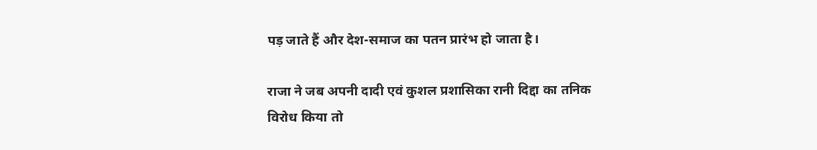पड़ जाते हैं और देश-समाज का पतन प्रारंभ हो जाता है।

राजा ने जब अपनी दादी एवं कुशल प्रशासिका रानी दिद्दा का तनिक विरोध किया तो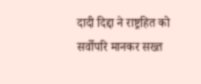दादी दिद्दा ने राष्ट्रहित को सर्वोपरि मानकर सख्त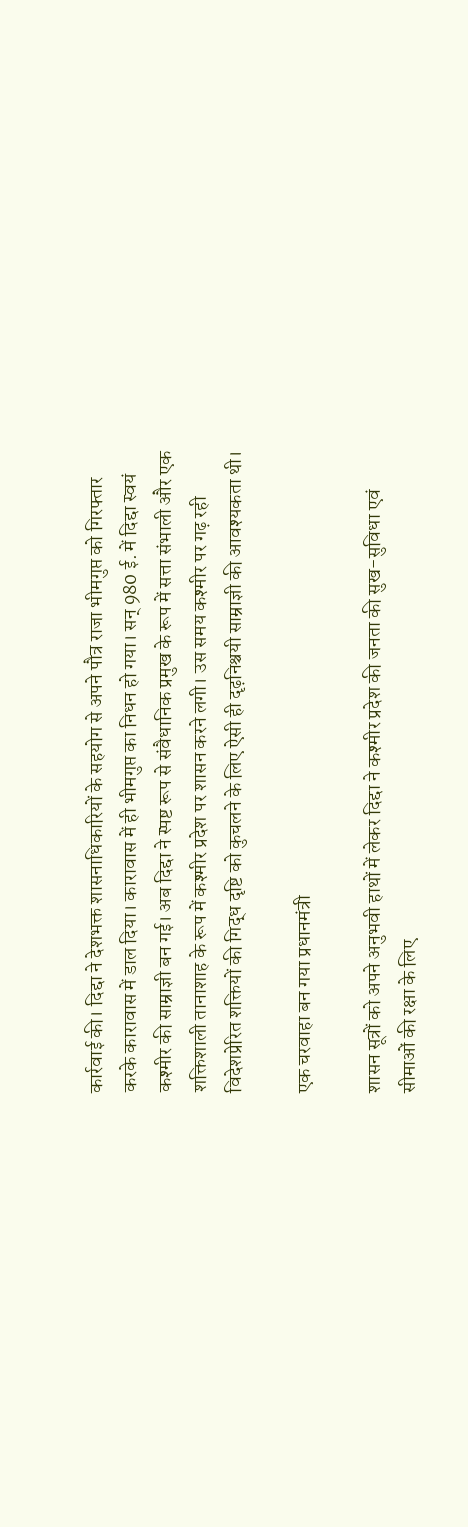कार्रवाई की। दिद्दा ने देशभक्त शासनाधिकारियों के सहयोग से अपने पौत्र राजा भीमगुप्त को गिरफ्तार करके कारावास में डाल दिया। कारावास में ही भीमगुप्त का निधन हो गया। सन् 980 ई. में दिद्दा स्वयं कश्मीर की साम्राज्ञी बन गई। अब दिद्दा ने स्पष्ट रूप से संवैधानिक प्रमुख के रूप में सत्ता संभाली और एक शक्तिशाली तानाशाह के रूप में कश्मीर प्रदेश पर शासन करने लगी। उस समय कश्मीर पर गढ़ रही विदेशप्रेरित शक्तियों की गिद्ध दृष्टि को कुचलने के लिए ऐसी ही दृढ़निश्चयी साम्राज्ञी की आवश्यकता थी।

एक चरवाहा बन गया प्रधानमंत्री

शासन सूत्रों को अपने अनुभवी हाथों में लेकर दिद्दा ने कश्मीर प्रदेश की जनता की सुख-सुविधा एवं सीमाओं की रक्षा के लिए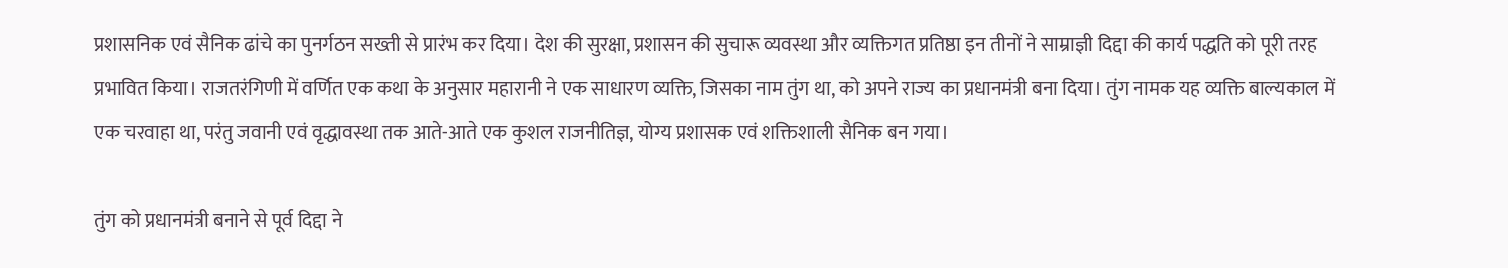प्रशासनिक एवं सैनिक ढांचे का पुनर्गठन सख्ती से प्रारंभ कर दिया। देश की सुरक्षा, प्रशासन की सुचारू व्यवस्था और व्यक्तिगत प्रतिष्ठा इन तीनों ने साम्राज्ञी दिद्दा की कार्य पद्धति को पूरी तरह प्रभावित किया। राजतरंगिणी में वर्णित एक कथा के अनुसार महारानी ने एक साधारण व्यक्ति, जिसका नाम तुंग था, को अपने राज्य का प्रधानमंत्री बना दिया। तुंग नामक यह व्यक्ति बाल्यकाल में एक चरवाहा था, परंतु जवानी एवं वृद्धावस्था तक आते-आते एक कुशल राजनीतिज्ञ, योग्य प्रशासक एवं शक्तिशाली सैनिक बन गया।

तुंग को प्रधानमंत्री बनाने से पूर्व दिद्दा ने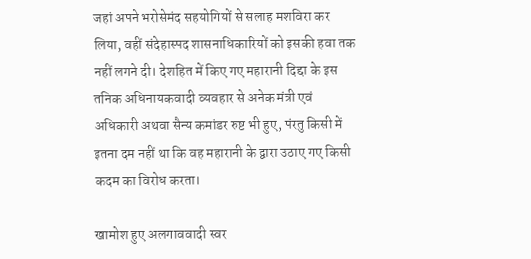जहां अपने भरोसेमंद सहयोगियों से सलाह मशविरा कर लिया, वहीं संदेहास्पद शासनाधिकारियों को इसकी हवा तक नहीं लगने दी। देशहित में किए गए महारानी दिद्दा के इस तनिक अधिनायकवादी व्यवहार से अनेक मंत्री एवं अधिकारी अथवा सैन्य कमांडर रुष्ट भी हुए, पंरतु किसी में इतना दम नहीं था कि वह महारानी के द्वारा उठाए गए किसी कदम का विरोध करता।

खामोश हुए अलगाववादी स्वर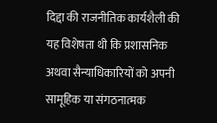दिद्दा की राजनीतिक कार्यशैली की यह विशेषता थी कि प्रशासनिक अथवा सैन्याधिकारियों को अपनी सामूहिक या संगठनात्मक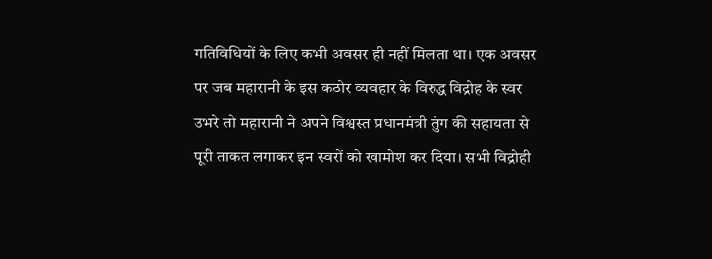गतिविधियों के लिए कभी अवसर ही नहीं मिलता था। एक अवसर पर जब महारानी के इस कठोर व्यवहार के विरुद्ध विद्रोह के स्वर उभरे तो महारानी ने अपने विश्वस्त प्रधानमंत्री तुंग की सहायता से पूरी ताकत लगाकर इन स्वरों को खामोश कर दिया। सभी विद्रोही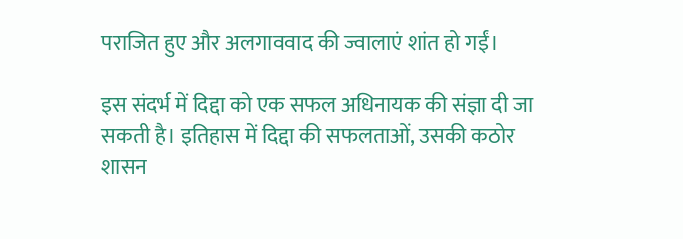पराजित हुए और अलगाववाद की ज्वालाएं शांत हो गईं।

इस संदर्भ में दिद्दा को एक सफल अधिनायक की संज्ञा दी जा सकती है। इतिहास में दिद्दा की सफलताओं, उसकी कठोर शासन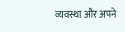व्यवस्था और अपने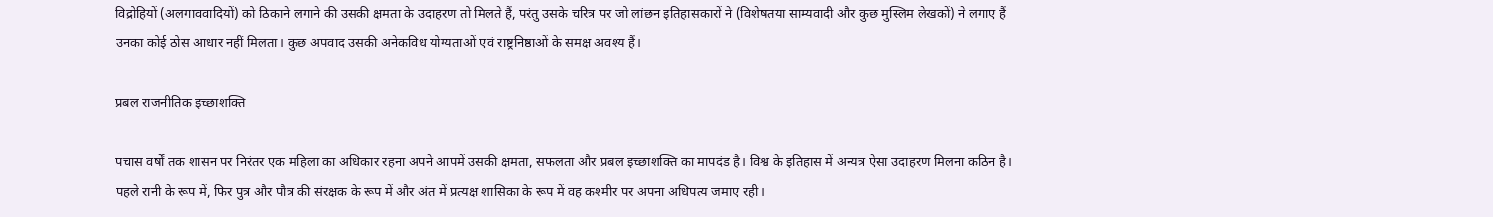विद्रोहियों (अलगाववादियों) को ठिकाने लगाने की उसकी क्षमता के उदाहरण तो मिलते हैं, परंतु उसके चरित्र पर जो लांछन इतिहासकारों ने (विशेषतया साम्यवादी और कुछ मुस्लिम लेखकों) ने लगाए हैं उनका कोई ठोस आधार नहीं मिलता। कुछ अपवाद उसकी अनेकविध योग्यताओं एवं राष्ट्रनिष्ठाओं के समक्ष अवश्य हैं।

प्रबल राजनीतिक इच्छाशक्ति

पचास वर्षों तक शासन पर निरंतर एक महिला का अधिकार रहना अपने आपमें उसकी क्षमता, सफलता और प्रबल इच्छाशक्ति का मापदंड है। विश्व के इतिहास में अन्यत्र ऐसा उदाहरण मिलना कठिन है। पहले रानी के रूप में, फिर पुत्र और पौत्र की संरक्षक के रूप में और अंत में प्रत्यक्ष शासिका के रूप में वह कश्मीर पर अपना अधिपत्य जमाए रही।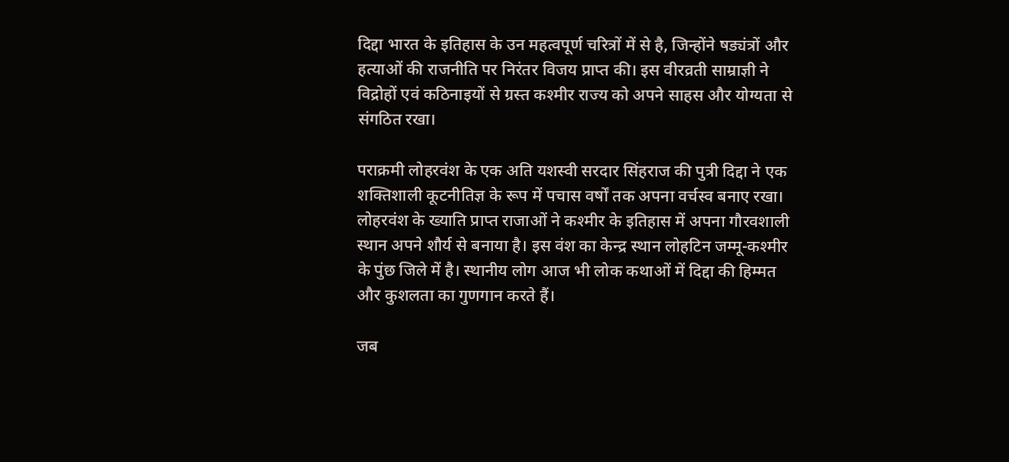दिद्दा भारत के इतिहास के उन महत्वपूर्ण चरित्रों में से है, जिन्होंने षड्यंत्रों और हत्याओं की राजनीति पर निरंतर विजय प्राप्त की। इस वीरव्रती साम्राज्ञी ने विद्रोहों एवं कठिनाइयों से ग्रस्त कश्मीर राज्य को अपने साहस और योग्यता से संगठित रखा।

पराक्रमी लोहरवंश के एक अति यशस्वी सरदार सिंहराज की पुत्री दिद्दा ने एक शक्तिशाली कूटनीतिज्ञ के रूप में पचास वर्षों तक अपना वर्चस्व बनाए रखा। लोहरवंश के ख्याति प्राप्त राजाओं ने कश्मीर के इतिहास में अपना गौरवशाली स्थान अपने शौर्य से बनाया है। इस वंश का केन्द्र स्थान लोहटिन जम्मू-कश्मीर के पुंछ जिले में है। स्थानीय लोग आज भी लोक कथाओं में दिद्दा की हिम्मत और कुशलता का गुणगान करते हैं।

जब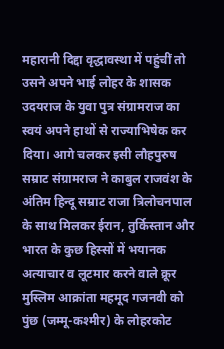महारानी दिद्दा वृद्धावस्था में पहुंचीं तो उसने अपने भाई लोहर के शासक उदयराज के युवा पुत्र संग्रामराज का स्वयं अपने हाथों से राज्याभिषेक कर दिया। आगे चलकर इसी लौहपुरुष सम्राट संग्रामराज ने काबुल राजवंश के अंतिम हिन्दू सम्राट राजा त्रिलोचनपाल के साथ मिलकर ईरान, तुर्किस्तान और भारत के कुछ हिस्सों में भयानक अत्याचार व लूटमार करने वाले क्रूर मुस्लिम आक्रांता महमूद गजनवी को पुंछ (जम्मू-कश्मीर) के लोहरकोट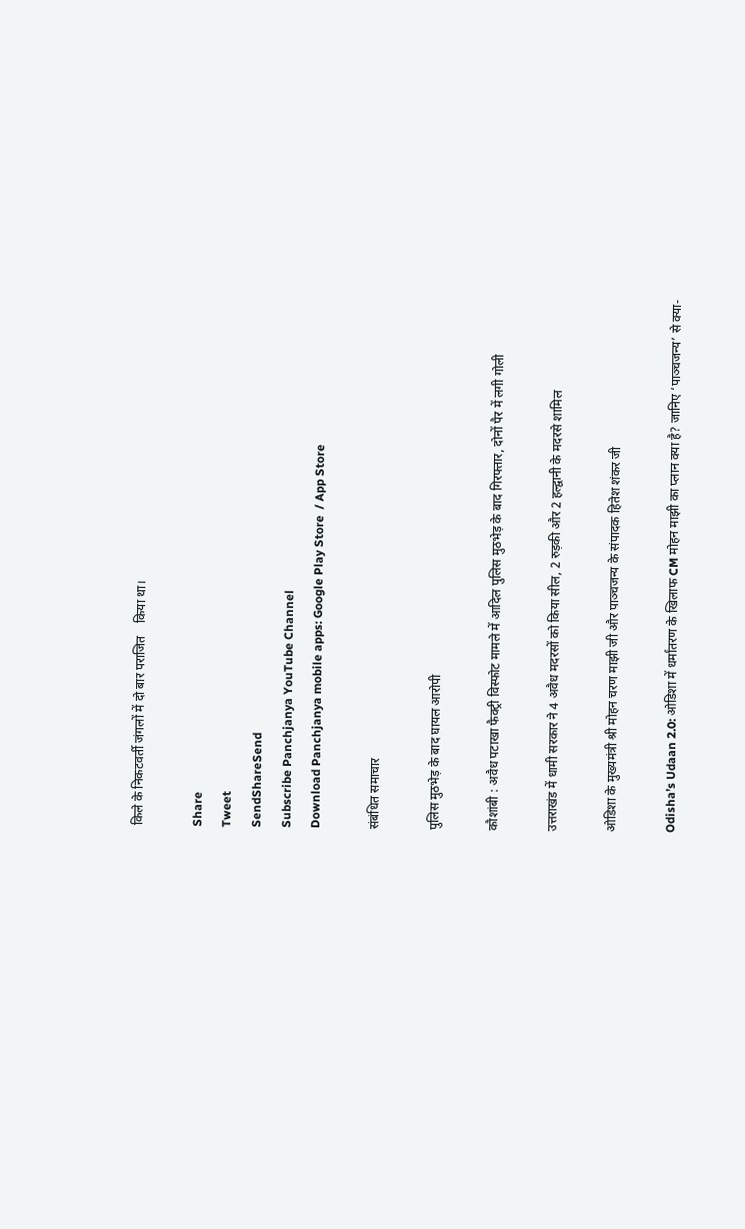किले के निकटवर्ती जंगलों में दो बार पराजित    किया था।

Share
Tweet
SendShareSend
Subscribe Panchjanya YouTube Channel
Download Panchjanya mobile apps: Google Play Store  / App Store

संबंधित समाचार

पुलिस मुठभेड़ के बाद घायल आरोपी

कौशांबी : अवैध पटाखा फैक्ट्री विस्फोट मामले में आदिल पुलिस मुठभेड़ के बाद गिरफ्तार, दोनों पैर में लगी गोली

उत्तराखंड में धामी सरकार ने 4 अवैध मदरसों को किया सील, 2 रुड़की और 2 हल्द्वानी के मदरसे शामिल

ओडिशा के मुख्यमंत्री श्री मोहन चरण माझी जी और पाञ्चजन्य के संपादक हितेश शंकर जी

Odisha’s Udaan 2.0: ओडिशा में धर्मांतरण के खिलाफ CM मोहन माझी का प्लान क्या है? जानिए ‘पाञ्चजन्य’ से क्या-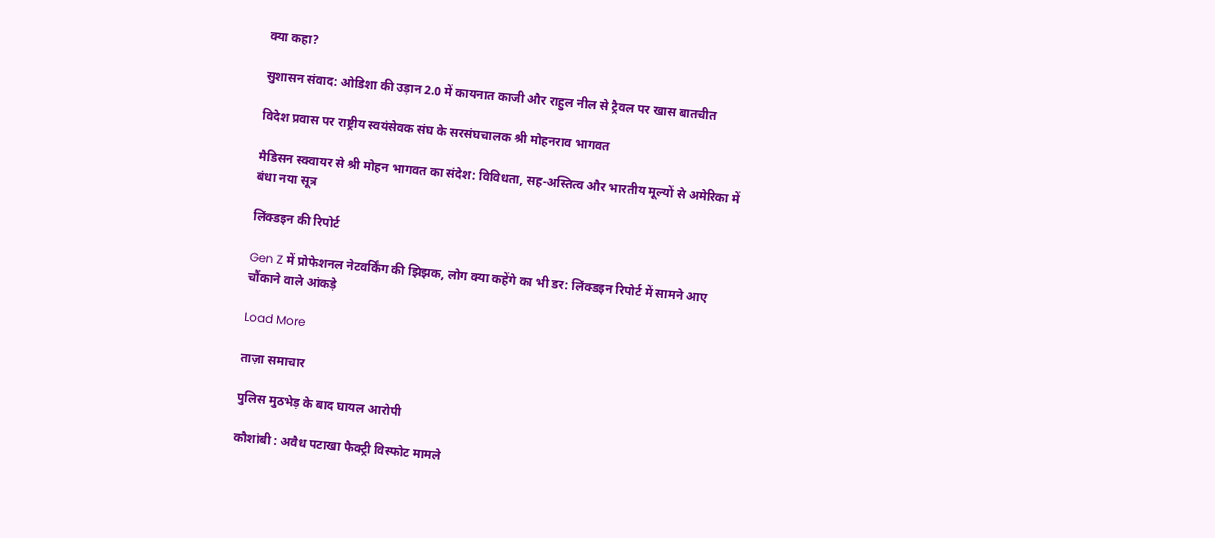क्या कहा?

सुशासन संवाद: ओडिशा की उड़ान 2.0 में कायनात काजी और राहुल नील से ट्रैवल पर खास बातचीत

विदेश प्रवास पर राष्ट्रीय स्वयंसेवक संघ के सरसंघचालक श्री मोहनराव भागवत

मैडिसन स्क्वायर से श्री मोहन भागवत का संदेश: विविधता, सह-अस्तित्व और भारतीय मूल्यों से अमेरिका में बंधा नया सूत्र

लिंक्डइन की रिपोर्ट

Gen Z में प्रोफेशनल नेटवर्किंग की झिझक, लोग क्या कहेंगे का भी डर: लिंक्डइन रिपोर्ट में सामने आए चौंकाने वाले आंकड़े

Load More

ताज़ा समाचार

पुलिस मुठभेड़ के बाद घायल आरोपी

कौशांबी : अवैध पटाखा फैक्ट्री विस्फोट मामले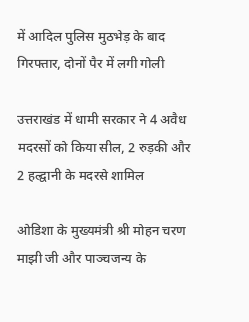में आदिल पुलिस मुठभेड़ के बाद गिरफ्तार, दोनों पैर में लगी गोली

उत्तराखंड में धामी सरकार ने 4 अवैध मदरसों को किया सील, 2 रुड़की और 2 हल्द्वानी के मदरसे शामिल

ओडिशा के मुख्यमंत्री श्री मोहन चरण माझी जी और पाञ्चजन्य के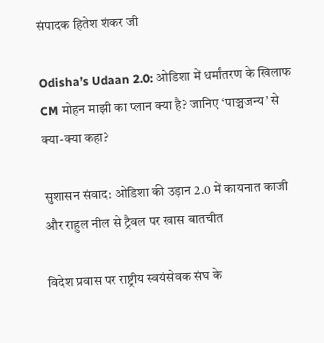संपादक हितेश शंकर जी

Odisha’s Udaan 2.0: ओडिशा में धर्मांतरण के खिलाफ CM मोहन माझी का प्लान क्या है? जानिए ‘पाञ्चजन्य’ से क्या-क्या कहा?

सुशासन संवाद: ओडिशा की उड़ान 2.0 में कायनात काजी और राहुल नील से ट्रैवल पर खास बातचीत

विदेश प्रवास पर राष्ट्रीय स्वयंसेवक संघ के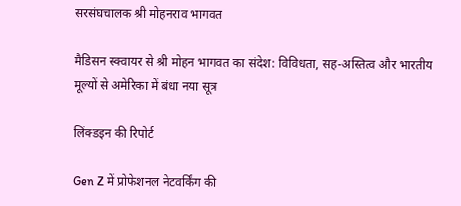सरसंघचालक श्री मोहनराव भागवत

मैडिसन स्क्वायर से श्री मोहन भागवत का संदेश: विविधता, सह-अस्तित्व और भारतीय मूल्यों से अमेरिका में बंधा नया सूत्र

लिंक्डइन की रिपोर्ट

Gen Z में प्रोफेशनल नेटवर्किंग की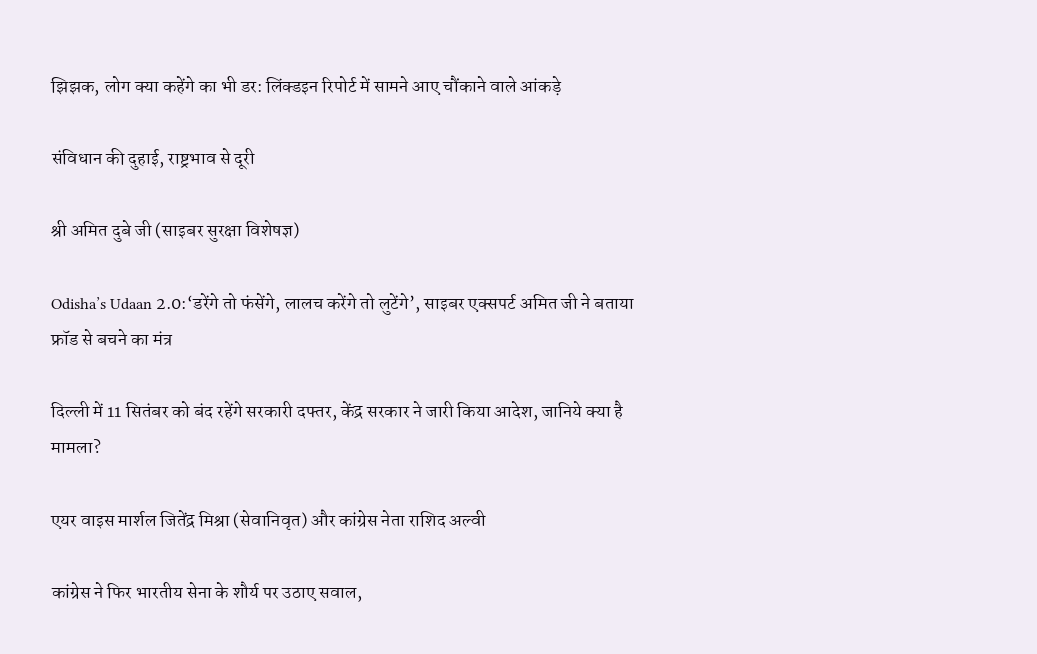झिझक, लोग क्या कहेंगे का भी डर: लिंक्डइन रिपोर्ट में सामने आए चौंकाने वाले आंकड़े

संविधान की दुहाई, राष्ट्रभाव से दूरी

श्री अमित दुबे जी (साइबर सुरक्षा विशेषज्ञ)

Odisha’s Udaan 2.0:‘डरेंगे तो फंसेंगे, लालच करेंगे तो लुटेंगे’, साइबर एक्सपर्ट अमित जी ने बताया फ्रॉड से बचने का मंत्र

दिल्ली में 11 सितंबर को बंद रहेंगे सरकारी दफ्तर, केंद्र सरकार ने जारी किया आदेश, जानिये क्या है मामला?

एयर वाइस मार्शल जितेंद्र मिश्रा (सेवानिवृत) और कांग्रेस नेता राशिद अल्वी

कांग्रेस ने फिर भारतीय सेना के शौर्य पर उठाए सवाल,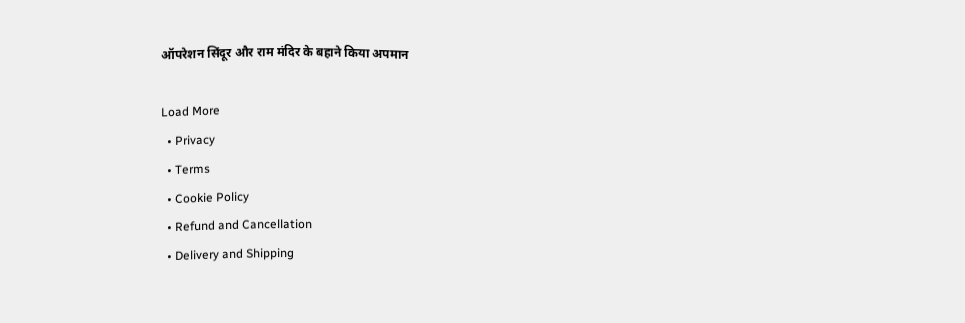ऑपरेशन सिंदूर और राम मंदिर के बहाने किया अपमान

Load More
  • Privacy
  • Terms
  • Cookie Policy
  • Refund and Cancellation
  • Delivery and Shipping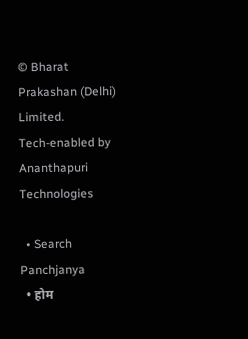© Bharat Prakashan (Delhi) Limited.
Tech-enabled by Ananthapuri Technologies

  • Search Panchjanya
  • होम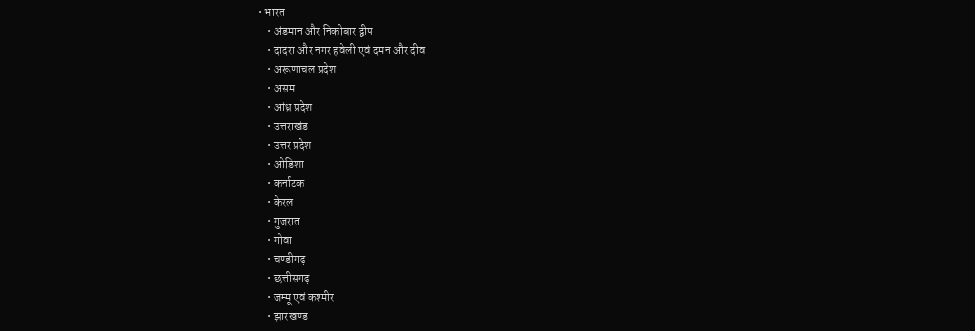• भारत
    • अंडमान और निकोबार द्वीप
    • दादरा और नगर हवेली एवं दमन और दीव
    • अरूणाचल प्रदेश
    • असम
    • आंध्र प्रदेश
    • उत्तराखंड
    • उत्तर प्रदेश
    • ओडिशा
    • कर्नाटक
    • केरल
    • गुजरात
    • गोवा
    • चण्‍डीगढ़
    • छत्तीसगढ़
    • जम्‍मू एवं कश्‍मीर
    • झारखण्‍ड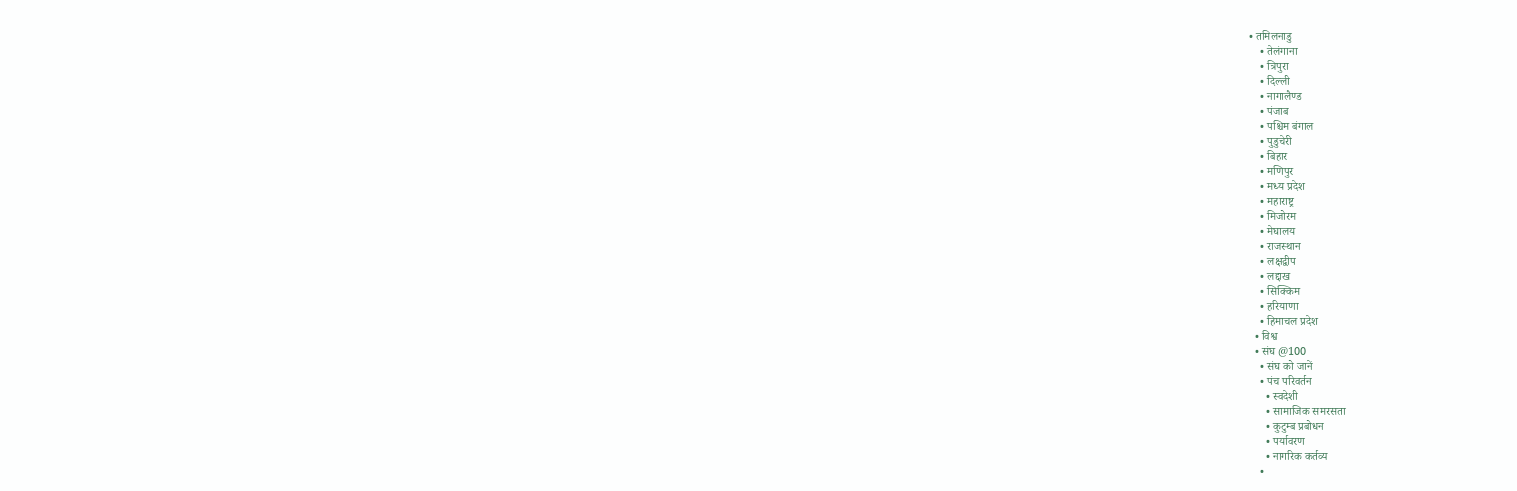• तमिलनाडु
    • तेलंगाना
    • त्रिपुरा
    • दिल्ली
    • नागालैण्‍ड
    • पंजाब
    • पश्चिम बंगाल
    • पुडुचेरी
    • बिहार
    • मणिपुर
    • मध्य प्रदेश
    • महाराष्ट्र
    • मिजोरम
    • मेघालय
    • राजस्थान
    • लक्षद्वीप
    • लद्दाख
    • सिक्किम
    • हरियाणा
    • हिमाचल प्रदेश
  • विश्व
  • संघ @100
    • संघ को जानें
    • पंच परिवर्तन
      • स्वदेशी
      • सामाजिक समरसता
      • कुटुम्ब प्रबोधन
      • पर्यावरण
      • नागरिक कर्तव्य
    •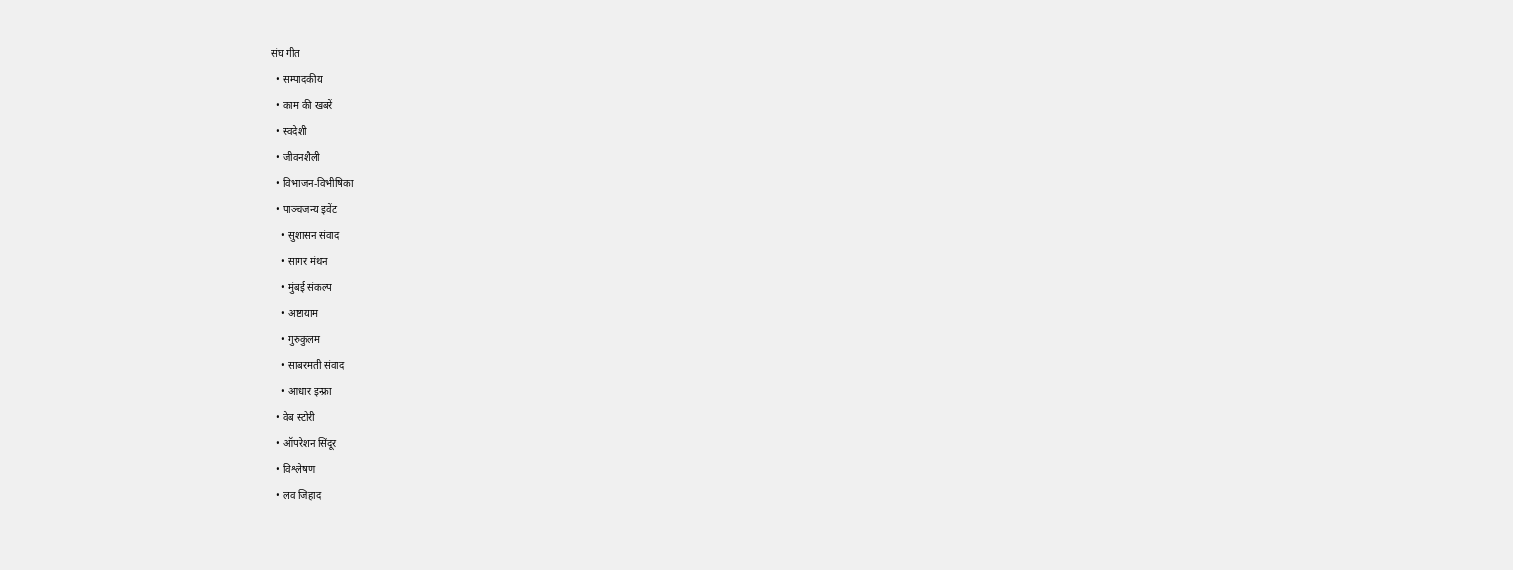संघ गीत
  • सम्पादकीय
  • काम की खबरें
  • स्वदेशी
  • जीवनशैली
  • विभाजन-विभीषिका
  • पाञ्चजन्य इवेंट
    • सुशासन संवाद
    • सागर मंथन
    • मुंबई संकल्प
    • अष्टायाम
    • गुरुकुलम
    • साबरमती संवाद
    • आधार इन्फ्रा
  • वेब स्टोरी
  • ऑपरेशन सिंदूर
  • विश्लेषण
  • लव जिहाद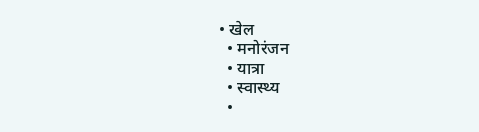• खेल
  • मनोरंजन
  • यात्रा
  • स्वास्थ्य
  •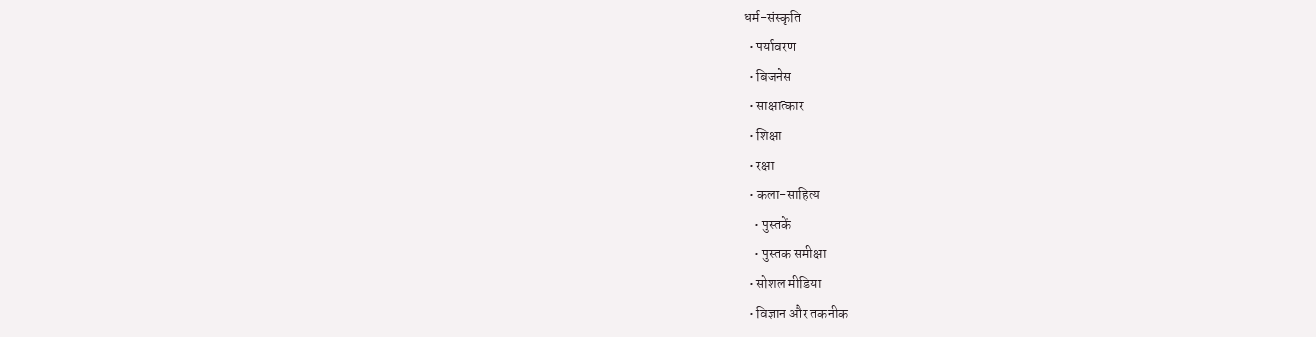धर्म-संस्कृति
  • पर्यावरण
  • बिजनेस
  • साक्षात्कार
  • शिक्षा
  • रक्षा
  • कला-साहित्य
    • पुस्तकें
    • पुस्तक समीक्षा
  • सोशल मीडिया
  • विज्ञान और तकनीक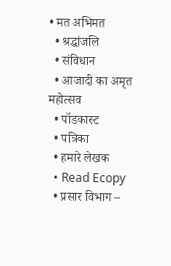• मत अभिमत
  • श्रद्धांजलि
  • संविधान
  • आजादी का अमृत महोत्सव
  • पॉडकास्ट
  • पत्रिका
  • हमारे लेखक
  • Read Ecopy
  • प्रसार विभाग –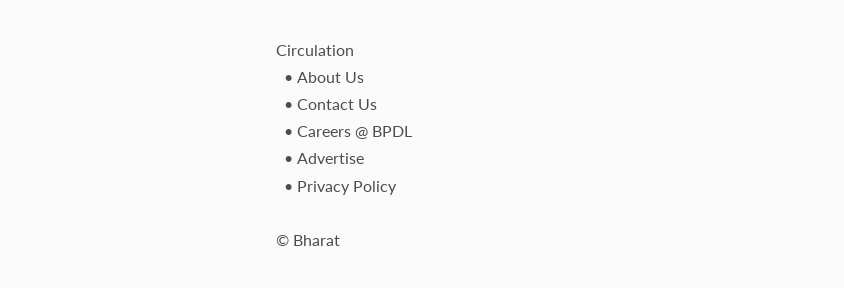Circulation
  • About Us
  • Contact Us
  • Careers @ BPDL
  • Advertise
  • Privacy Policy

© Bharat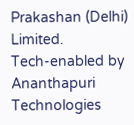Prakashan (Delhi) Limited.
Tech-enabled by Ananthapuri Technologies